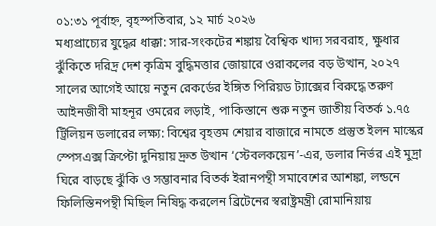০১:৩১ পূর্বাহ্ন, বৃহস্পতিবার, ১২ মার্চ ২০২৬
মধ্যপ্রাচ্যের যুদ্ধের ধাক্কা: সার-সংকটের শঙ্কায় বৈশ্বিক খাদ্য সরবরাহ, ক্ষুধার ঝুঁকিতে দরিদ্র দেশ কৃত্রিম বুদ্ধিমত্তার জোয়ারে ওরাকলের বড় উত্থান, ২০২৭ সালের আগেই আয়ে নতুন রেকর্ডের ইঙ্গিত পিরিয়ড ট্যাক্সের বিরুদ্ধে তরুণ আইনজীবী মাহনূর ওমরের লড়াই, পাকিস্তানে শুরু নতুন জাতীয় বিতর্ক ১.৭৫ ট্রিলিয়ন ডলারের লক্ষ্য: বিশ্বের বৃহত্তম শেয়ার বাজারে নামতে প্রস্তুত ইলন মাস্কের স্পেসএক্স ক্রিপ্টো দুনিয়ায় দ্রুত উত্থান ‘স্টেবলকয়েন’-এর, ডলার নির্ভর এই মুদ্রা ঘিরে বাড়ছে ঝুঁকি ও সম্ভাবনার বিতর্ক ইরানপন্থী সমাবেশের আশঙ্কা, লন্ডনে ফিলিস্তিনপন্থী মিছিল নিষিদ্ধ করলেন ব্রিটেনের স্বরাষ্ট্রমন্ত্রী রোমানিয়ায়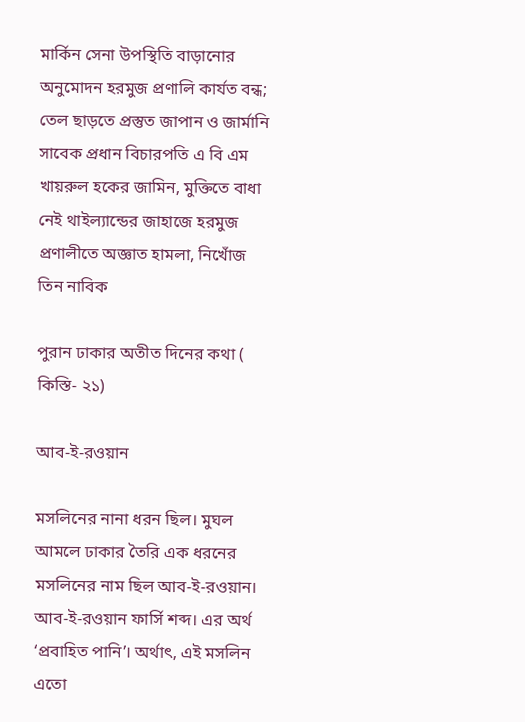মার্কিন সেনা উপস্থিতি বাড়ানোর অনুমোদন হরমুজ প্রণালি কার্যত বন্ধ; তেল ছাড়তে প্রস্তুত জাপান ও জার্মানি সাবেক প্রধান বিচারপতি এ বি এম খায়রুল হকের জামিন, মুক্তিতে বাধা নেই থাইল্যান্ডের জাহাজে হরমুজ প্রণালীতে অজ্ঞাত হামলা, নিখোঁজ তিন নাবিক

পুরান ঢাকার অতীত দিনের কথা ( কিস্তি- ২১)

আব-ই-রওয়ান

মসলিনের নানা ধরন ছিল। মুঘল আমলে ঢাকার তৈরি এক ধরনের মসলিনের নাম ছিল আব-ই-রওয়ান। আব-ই-রওয়ান ফার্সি শব্দ। এর অর্থ ‘প্রবাহিত পানি’। অর্থাৎ, এই মসলিন এতো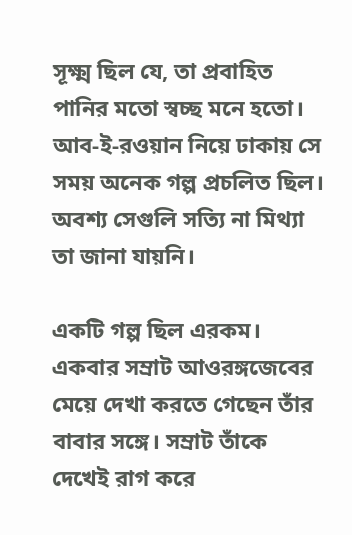সূক্ষ্ম ছিল যে, তা প্রবাহিত পানির মতো স্বচ্ছ মনে হতো। আব-ই-রওয়ান নিয়ে ঢাকায় সে সময় অনেক গল্প প্রচলিত ছিল। অবশ্য সেগুলি সত্যি না মিথ্যা তা জানা যায়নি।

একটি গল্প ছিল এরকম। একবার সম্রাট আওরঙ্গজেবের মেয়ে দেখা করতে গেছেন তাঁর বাবার সঙ্গে। সম্রাট তাঁকে দেখেই রাগ করে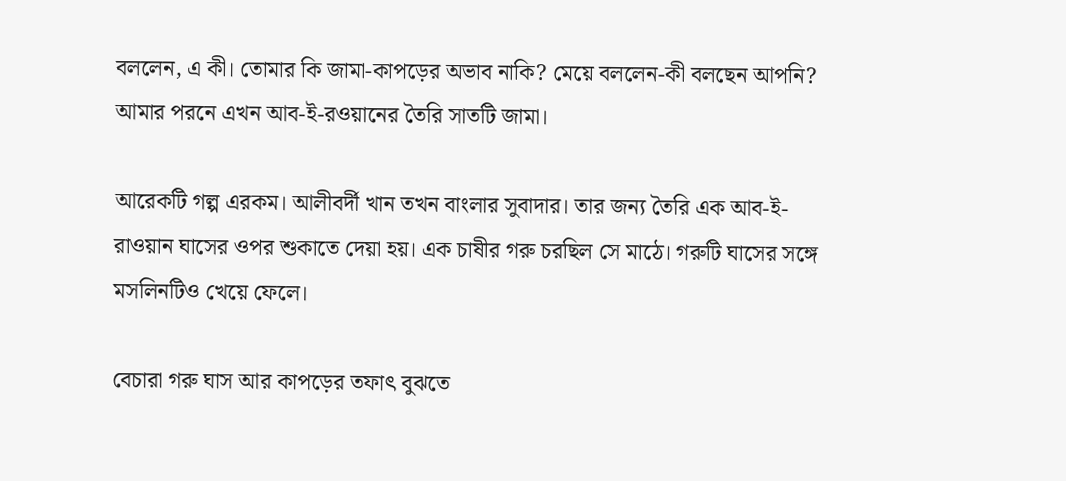বললেন, এ কী। তোমার কি জামা-কাপড়ের অভাব নাকি? মেয়ে বললেন-কী বলছেন আপনি? আমার পরনে এখন আব-ই-রওয়ানের তৈরি সাতটি জামা।

আরেকটি গল্প এরকম। আলীবর্দী খান তখন বাংলার সুবাদার। তার জন্য তৈরি এক আব-ই-রাওয়ান ঘাসের ওপর শুকাতে দেয়া হয়। এক চাষীর গরু চরছিল সে মাঠে। গরুটি ঘাসের সঙ্গে মসলিনটিও খেয়ে ফেলে।

বেচারা গরু ঘাস আর কাপড়ের তফাৎ বুঝতে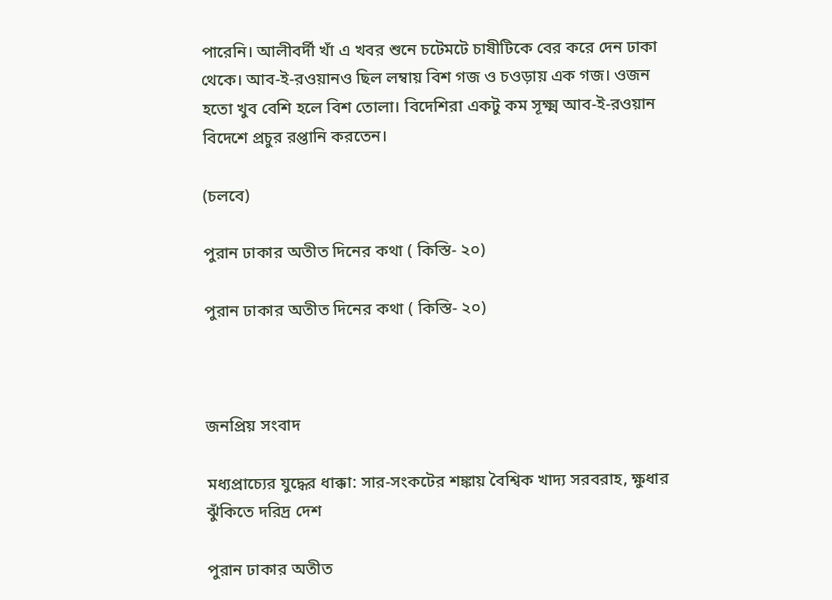পারেনি। আলীবর্দী খাঁ এ খবর শুনে চটেমটে চাষীটিকে বের করে দেন ঢাকা থেকে। আব-ই-রওয়ানও ছিল লম্বায় বিশ গজ ও চওড়ায় এক গজ। ওজন হতো খুব বেশি হলে বিশ তোলা। বিদেশিরা একটু কম সূক্ষ্ম আব-ই-রওয়ান বিদেশে প্রচুর রপ্তানি করতেন।

(চলবে)

পুরান ঢাকার অতীত দিনের কথা ( কিস্তি- ২০)

পুরান ঢাকার অতীত দিনের কথা ( কিস্তি- ২০)



জনপ্রিয় সংবাদ

মধ্যপ্রাচ্যের যুদ্ধের ধাক্কা: সার-সংকটের শঙ্কায় বৈশ্বিক খাদ্য সরবরাহ, ক্ষুধার ঝুঁকিতে দরিদ্র দেশ

পুরান ঢাকার অতীত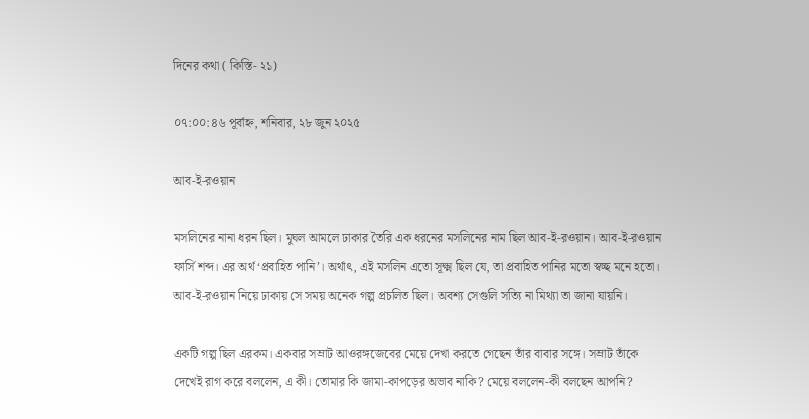দিনের কথা ( কিস্তি- ২১)

০৭:০০:৪৬ পূর্বাহ্ন, শনিবার, ২৮ জুন ২০২৫

আব-ই-রওয়ান

মসলিনের নানা ধরন ছিল। মুঘল আমলে ঢাকার তৈরি এক ধরনের মসলিনের নাম ছিল আব-ই-রওয়ান। আব-ই-রওয়ান ফার্সি শব্দ। এর অর্থ ‘প্রবাহিত পানি’। অর্থাৎ, এই মসলিন এতো সূক্ষ্ম ছিল যে, তা প্রবাহিত পানির মতো স্বচ্ছ মনে হতো। আব-ই-রওয়ান নিয়ে ঢাকায় সে সময় অনেক গল্প প্রচলিত ছিল। অবশ্য সেগুলি সত্যি না মিথ্যা তা জানা যায়নি।

একটি গল্প ছিল এরকম। একবার সম্রাট আওরঙ্গজেবের মেয়ে দেখা করতে গেছেন তাঁর বাবার সঙ্গে। সম্রাট তাঁকে দেখেই রাগ করে বললেন, এ কী। তোমার কি জামা-কাপড়ের অভাব নাকি? মেয়ে বললেন-কী বলছেন আপনি?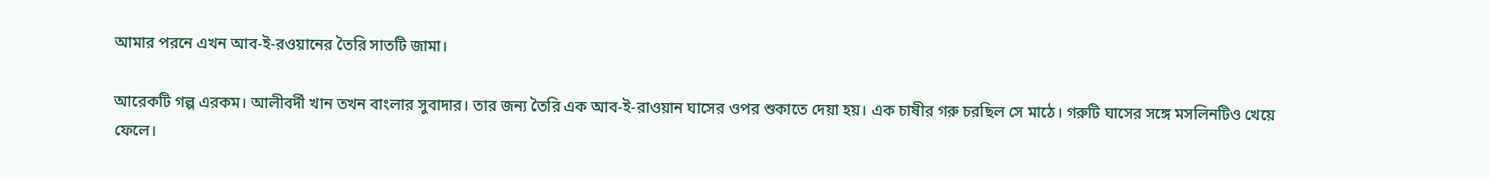আমার পরনে এখন আব-ই-রওয়ানের তৈরি সাতটি জামা।

আরেকটি গল্প এরকম। আলীবর্দী খান তখন বাংলার সুবাদার। তার জন্য তৈরি এক আব-ই-রাওয়ান ঘাসের ওপর শুকাতে দেয়া হয়। এক চাষীর গরু চরছিল সে মাঠে। গরুটি ঘাসের সঙ্গে মসলিনটিও খেয়ে ফেলে।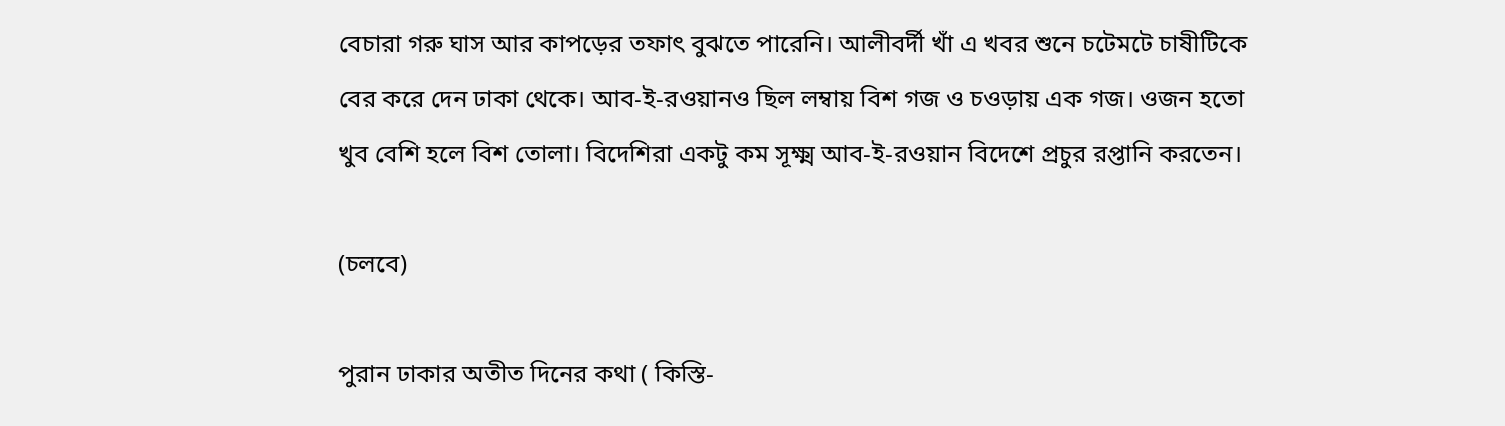বেচারা গরু ঘাস আর কাপড়ের তফাৎ বুঝতে পারেনি। আলীবর্দী খাঁ এ খবর শুনে চটেমটে চাষীটিকে বের করে দেন ঢাকা থেকে। আব-ই-রওয়ানও ছিল লম্বায় বিশ গজ ও চওড়ায় এক গজ। ওজন হতো খুব বেশি হলে বিশ তোলা। বিদেশিরা একটু কম সূক্ষ্ম আব-ই-রওয়ান বিদেশে প্রচুর রপ্তানি করতেন।

(চলবে)

পুরান ঢাকার অতীত দিনের কথা ( কিস্তি-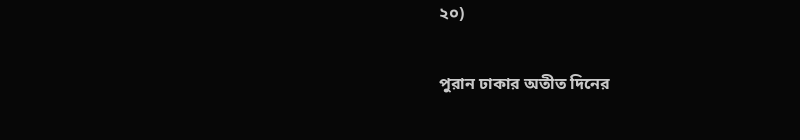২০)

পুরান ঢাকার অতীত দিনের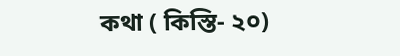কথা ( কিস্তি- ২০)